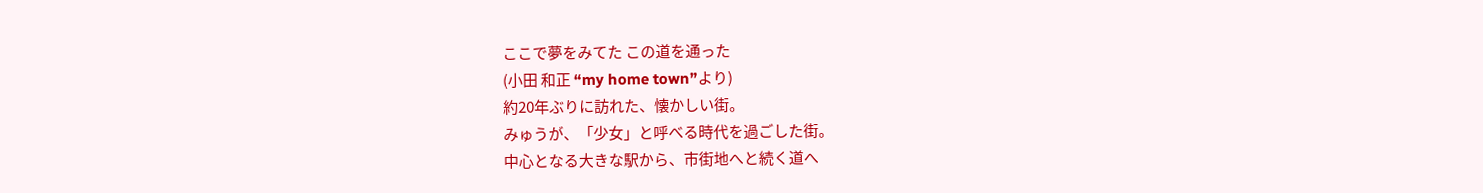ここで夢をみてた この道を通った
(小田 和正 “my home town”より)
約20年ぶりに訪れた、懐かしい街。
みゅうが、「少女」と呼べる時代を過ごした街。
中心となる大きな駅から、市街地へと続く道へ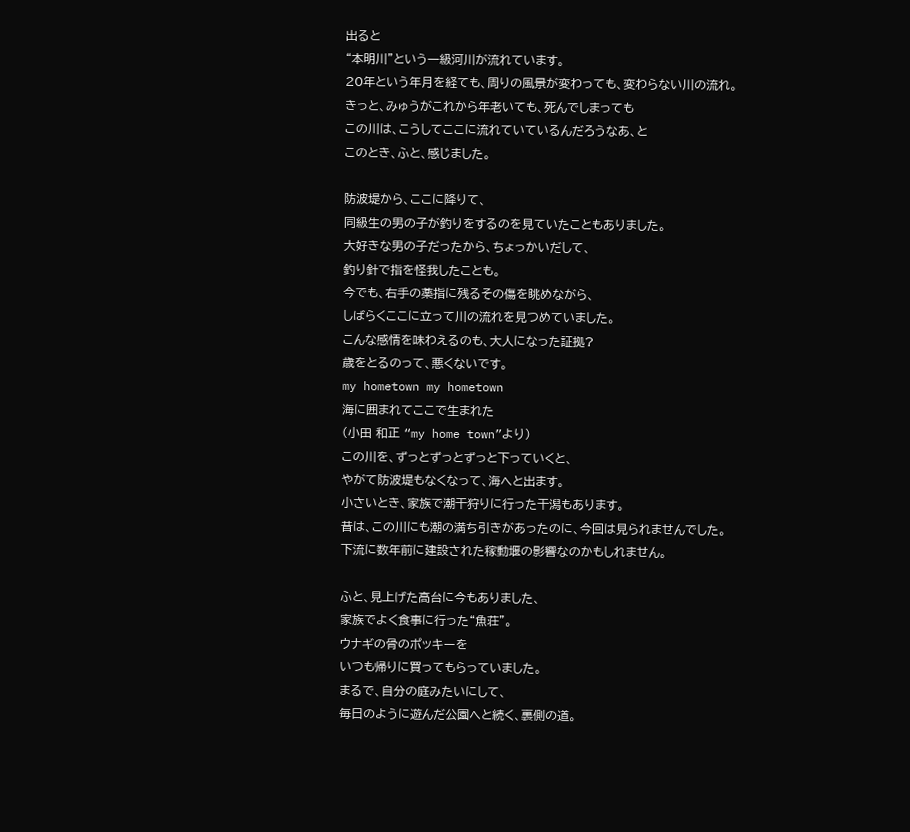出ると
“本明川”という一級河川が流れています。
20年という年月を経ても、周りの風景が変わっても、変わらない川の流れ。
きっと、みゅうがこれから年老いても、死んでしまっても
この川は、こうしてここに流れていているんだろうなあ、と
このとき、ふと、感じました。

防波堤から、ここに降りて、
同級生の男の子が釣りをするのを見ていたこともありました。
大好きな男の子だったから、ちょっかいだして、
釣り針で指を怪我したことも。
今でも、右手の薬指に残るその傷を眺めながら、
しばらくここに立って川の流れを見つめていました。
こんな感情を味わえるのも、大人になった証拠?
歳をとるのって、悪くないです。
my hometown my hometown
海に囲まれてここで生まれた
(小田 和正 “my home town”より)
この川を、ずっとずっとずっと下っていくと、
やがて防波堤もなくなって、海へと出ます。
小さいとき、家族で潮干狩りに行った干潟もあります。
昔は、この川にも潮の満ち引きがあったのに、今回は見られませんでした。
下流に数年前に建設された稼動堰の影響なのかもしれません。

ふと、見上げた高台に今もありました、
家族でよく食事に行った“魚荘”。
ウナギの骨のポッキーを
いつも帰りに買ってもらっていました。
まるで、自分の庭みたいにして、
毎日のように遊んだ公園へと続く、裏側の道。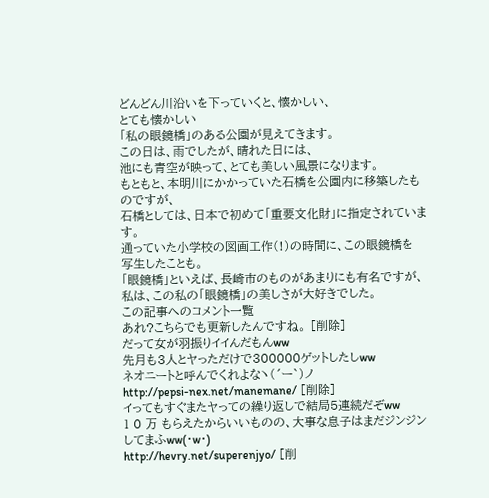どんどん川沿いを下っていくと、懐かしい、
とても懐かしい
「私の眼鏡橋」のある公園が見えてきます。
この日は、雨でしたが、晴れた日には、
池にも青空が映って、とても美しい風景になります。
もともと、本明川にかかっていた石橋を公園内に移築したものですが、
石橋としては、日本で初めて「重要文化財」に指定されています。
通っていた小学校の図画工作(!)の時間に、この眼鏡橋を
写生したことも。
「眼鏡橋」といえば、長崎市のものがあまりにも有名ですが、
私は、この私の「眼鏡橋」の美しさが大好きでした。
この記事へのコメント一覧
あれ?こちらでも更新したんですね。 [削除]
だって女が羽振りイイんだもんww
先月も3人とヤっただけで300000ゲットしたしww
ネオニートと呼んでくれよなヽ(´ー`)ノ
http://pepsi-nex.net/manemane/ [削除]
イってもすぐまたヤっての繰り返しで結局5連続だぞww
1 0 万 もらえたからいいものの、大事な息子はまだジンジンしてまふww(・w・)
http://hevry.net/superenjyo/ [削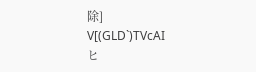除]
V[(GLD`)TVcAI
ヒ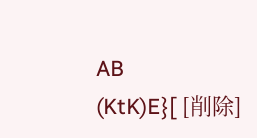AB
(KtK)E}[ [削除]